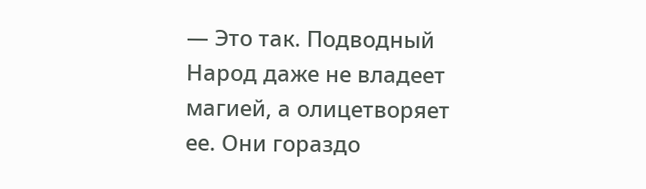— Это так. Подводный Народ даже не владеет магией, а олицетворяет ее. Они гораздо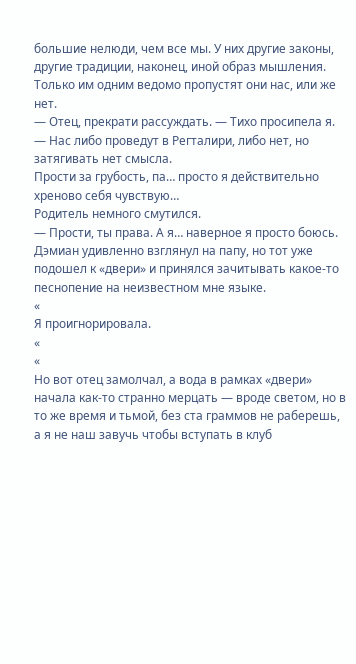большие нелюди, чем все мы. У них другие законы, другие традиции, наконец, иной образ мышления. Только им одним ведомо пропустят они нас, или же нет.
— Отец, прекрати рассуждать. — Тихо просипела я. — Нас либо проведут в Регталири, либо нет, но затягивать нет смысла.
Прости за грубость, па… просто я действительно хреново себя чувствую…
Родитель немного смутился.
— Прости, ты права. А я… наверное я просто боюсь.
Дэмиан удивленно взглянул на папу, но тот уже подошел к «двери» и принялся зачитывать какое-то песнопение на неизвестном мне языке.
«
Я проигнорировала.
«
«
Но вот отец замолчал, а вода в рамках «двери» начала как-то странно мерцать — вроде светом, но в то же время и тьмой, без ста граммов не раберешь, а я не наш завучь чтобы вступать в клуб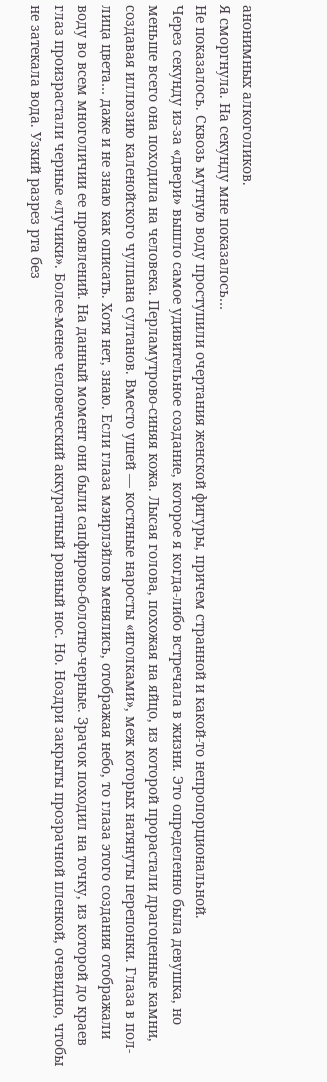анонимных алкоголиков.
Я сморгнула. На секунду мне показалось…
Не показалось. Сквозь мутную воду проступили очертания женской фигуры, причем странной и какой-то непропорциональной.
Через секунду из-за «двери» вышло самое удивительное создание, которое я когда-либо встречала в жизни. Это определенно была девушка, но меньше всего она походила на человека. Перламутрово-синяя кожа. Лысая голова, похожая на яйцо, из которой прорастали драгоценные камни, создавая иллюзию каленойского чулпана султанов. Вместо ушей — костяные наросты «иголками», меж которых натянуты перепонки. Глаза в пол-лица цвета… даже и не знаю как описать. Хотя нет, знаю. Если глаза мэирлэйлов менялись, отображая небо, то глаза этого создания отображали воду во всем многоличии ее проявлений. На данный момент они были сапфирово-болотно-черные. Зрачок походил на точку, из которой до краев глаз произрастали черные «лучики». Более-менее человеческий аккуратный ровный нос. Но. Ноздри закрыты прозрачной пленкой, очевидно, чтобы не затекала вода. Узкий разрез рта без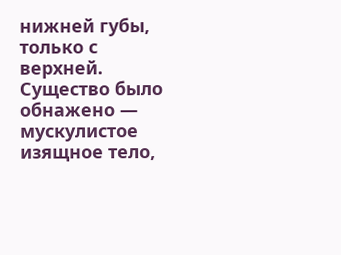нижней губы, только с верхней. Существо было обнажено — мускулистое изящное тело,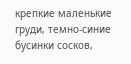крепкие маленькие груди, темно-синие бусинки сосков,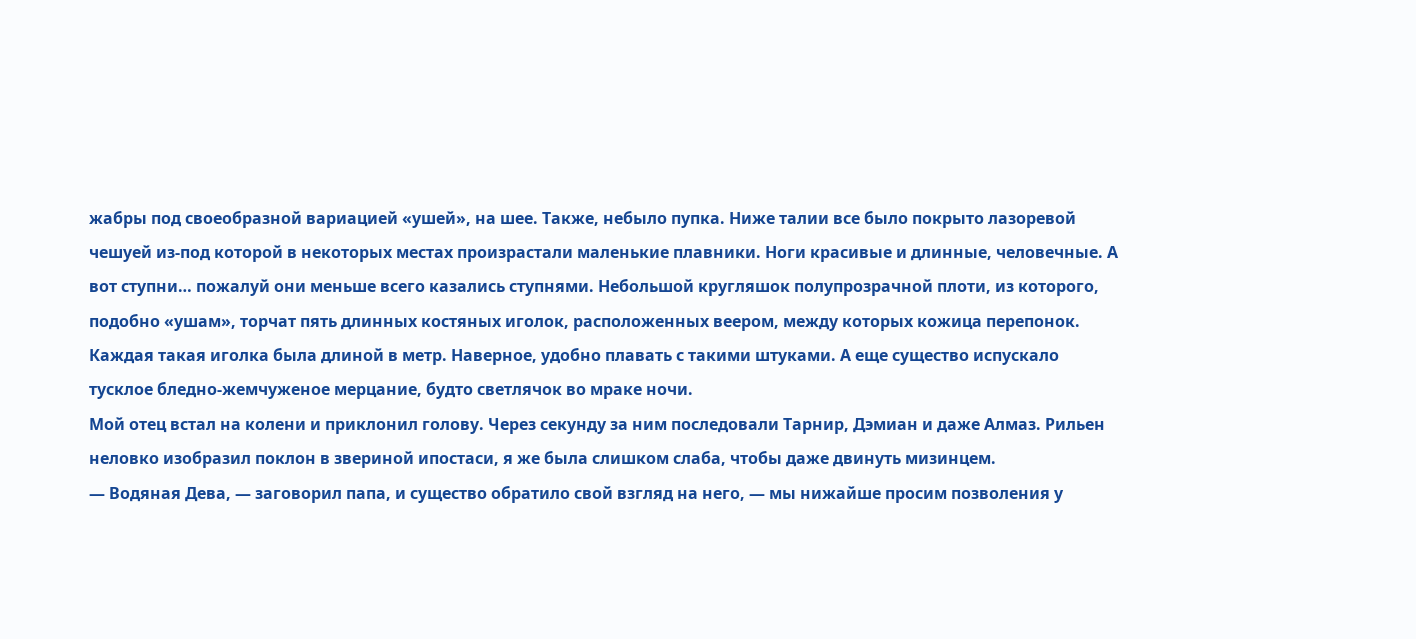жабры под своеобразной вариацией «ушей», на шее. Также, небыло пупка. Ниже талии все было покрыто лазоревой чешуей из-под которой в некоторых местах произрастали маленькие плавники. Ноги красивые и длинные, человечные. А вот ступни… пожалуй они меньше всего казались ступнями. Небольшой кругляшок полупрозрачной плоти, из которого, подобно «ушам», торчат пять длинных костяных иголок, расположенных веером, между которых кожица перепонок. Каждая такая иголка была длиной в метр. Наверное, удобно плавать с такими штуками. А еще существо испускало тусклое бледно-жемчуженое мерцание, будто светлячок во мраке ночи.
Мой отец встал на колени и приклонил голову. Через секунду за ним последовали Тарнир, Дэмиан и даже Алмаз. Рильен неловко изобразил поклон в звериной ипостаси, я же была слишком слаба, чтобы даже двинуть мизинцем.
— Водяная Дева, — заговорил папа, и существо обратило свой взгляд на него, — мы нижайше просим позволения у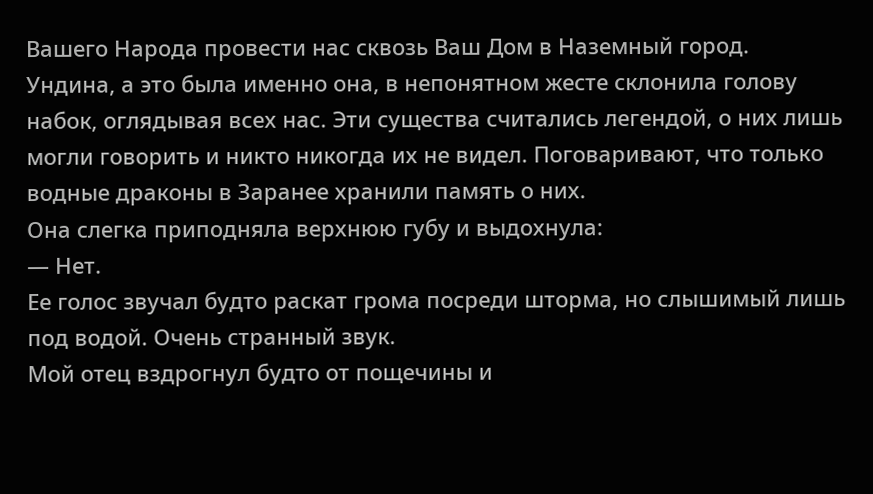Вашего Народа провести нас сквозь Ваш Дом в Наземный город.
Ундина, а это была именно она, в непонятном жесте склонила голову набок, оглядывая всех нас. Эти существа считались легендой, о них лишь могли говорить и никто никогда их не видел. Поговаривают, что только водные драконы в Заранее хранили память о них.
Она слегка приподняла верхнюю губу и выдохнула:
— Нет.
Ее голос звучал будто раскат грома посреди шторма, но слышимый лишь под водой. Очень странный звук.
Мой отец вздрогнул будто от пощечины и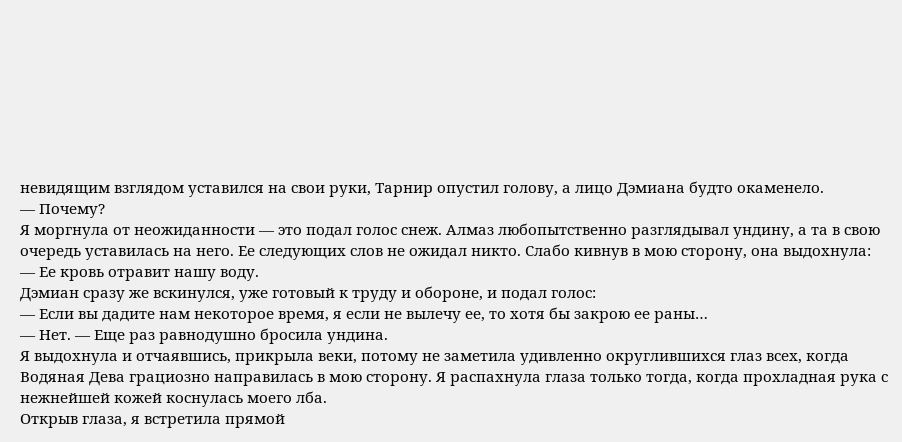невидящим взглядом уставился на свои руки, Тарнир опустил голову, а лицо Дэмиана будто окаменело.
— Почему?
Я моргнула от неожиданности — это подал голос снеж. Алмаз любопытственно разглядывал ундину, а та в свою очередь уставилась на него. Ее следующих слов не ожидал никто. Слабо кивнув в мою сторону, она выдохнула:
— Ее кровь отравит нашу воду.
Дэмиан сразу же вскинулся, уже готовый к труду и обороне, и подал голос:
— Если вы дадите нам некоторое время, я если не вылечу ее, то хотя бы закрою ее раны…
— Нет. — Еще раз равнодушно бросила ундина.
Я выдохнула и отчаявшись, прикрыла веки, потому не заметила удивленно округлившихся глаз всех, когда Водяная Дева грациозно направилась в мою сторону. Я распахнула глаза только тогда, когда прохладная рука с нежнейшей кожей коснулась моего лба.
Открыв глаза, я встретила прямой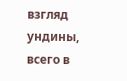взгляд ундины, всего в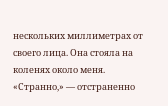нескольких миллиметрах от своего лица. Она стояла на коленях около меня.
«Странно,» — отстраненно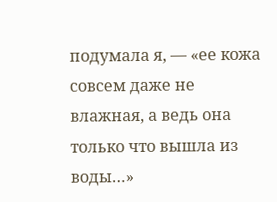подумала я, — «ее кожа совсем даже не влажная, а ведь она только что вышла из воды…»